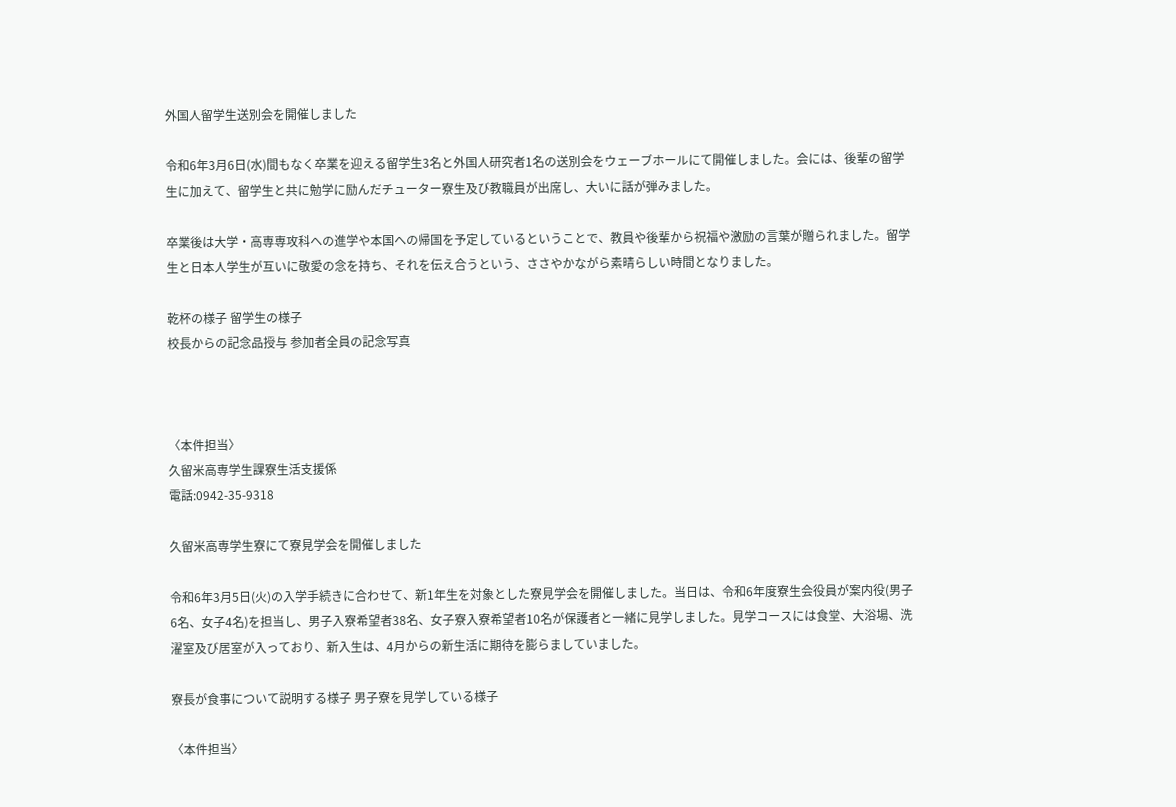外国人留学生送別会を開催しました

令和6年3月6日(水)間もなく卒業を迎える留学生3名と外国人研究者1名の送別会をウェーブホールにて開催しました。会には、後輩の留学生に加えて、留学生と共に勉学に励んだチューター寮生及び教職員が出席し、大いに話が弾みました。

卒業後は大学・高専専攻科への進学や本国への帰国を予定しているということで、教員や後輩から祝福や激励の言葉が贈られました。留学生と日本人学生が互いに敬愛の念を持ち、それを伝え合うという、ささやかながら素晴らしい時間となりました。

乾杯の様子 留学生の様子
校長からの記念品授与 参加者全員の記念写真



〈本件担当〉
久留米高専学生課寮生活支援係
電話:0942-35-9318

久留米高専学生寮にて寮見学会を開催しました

令和6年3月5日(火)の入学手続きに合わせて、新1年生を対象とした寮見学会を開催しました。当日は、令和6年度寮生会役員が案内役(男子6名、女子4名)を担当し、男子入寮希望者38名、女子寮入寮希望者10名が保護者と一緒に見学しました。見学コースには食堂、大浴場、洗濯室及び居室が入っており、新入生は、4月からの新生活に期待を膨らましていました。

寮長が食事について説明する様子 男子寮を見学している様子

〈本件担当〉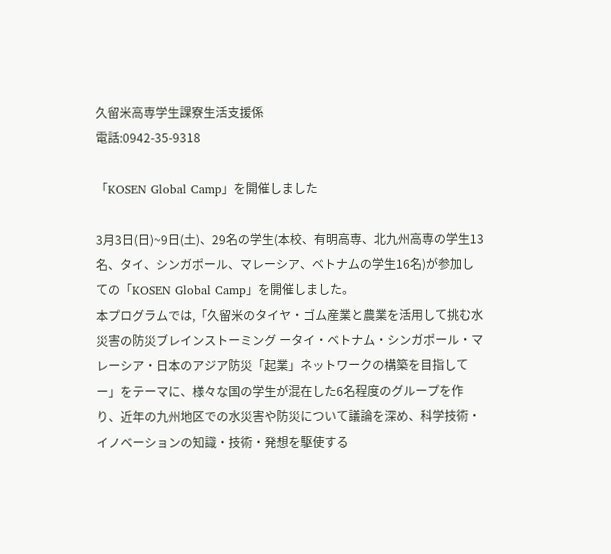久留米高専学生課寮生活支援係
電話:0942-35-9318

「KOSEN Global Camp」を開催しました

3月3日(日)~9日(土)、29名の学生(本校、有明高専、北九州高専の学生13名、タイ、シンガポール、マレーシア、ベトナムの学生16名)が参加しての「KOSEN Global Camp」を開催しました。
本プログラムでは,「久留米のタイヤ・ゴム産業と農業を活用して挑む水災害の防災ブレインストーミング ータイ・ベトナム・シンガポール・マレーシア・日本のアジア防災「起業」ネットワークの構築を目指してー」をテーマに、様々な国の学生が混在した6名程度のグループを作り、近年の九州地区での水災害や防災について議論を深め、科学技術・イノベーションの知識・技術・発想を駆使する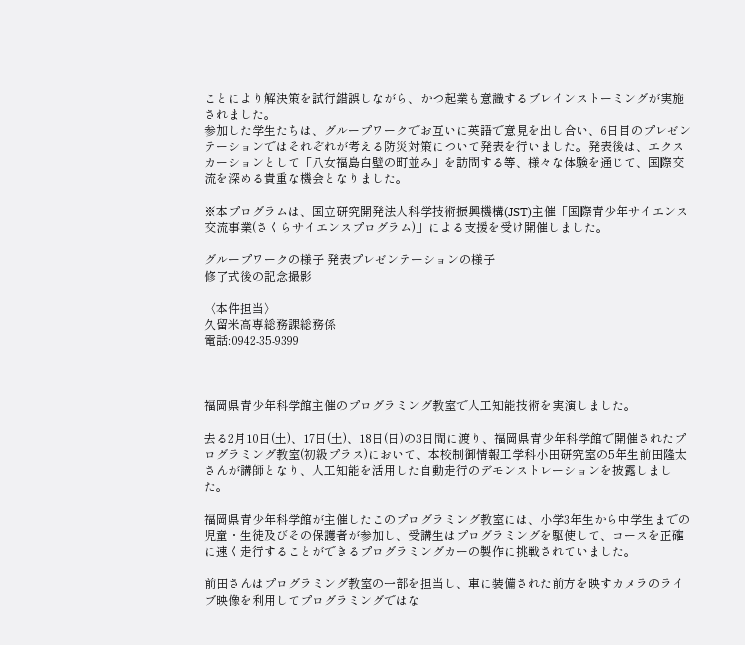ことにより解決策を試行錯誤しながら、かつ起業も意識するブレインストーミングが実施されました。
参加した学生たちは、グループワークでお互いに英語で意見を出し合い、6日目のプレゼンテーションではそれぞれが考える防災対策について発表を行いました。発表後は、エクスカーションとして「八女福島白壁の町並み」を訪問する等、様々な体験を通じて、国際交流を深める貴重な機会となりました。

※本プログラムは、国立研究開発法人科学技術振興機構(JST)主催「国際青少年サイエンス交流事業(さくらサイエンスプログラム)」による支援を受け開催しました。

グループワークの様子 発表プレゼンテーションの様子
修了式後の記念撮影

〈本件担当〉
久留米高専総務課総務係
電話:0942-35-9399



福岡県青少年科学館主催のプログラミング教室で人工知能技術を実演しました。

去る2月10日(土)、17日(土)、18日(日)の3日間に渡り、福岡県青少年科学館で開催されたプログラミング教室(初級プラス)において、本校制御情報工学科小田研究室の5年生前田隆太さんが講師となり、人工知能を活用した自動走行のデモンストレーションを披露しました。

福岡県青少年科学館が主催したこのプログラミング教室には、小学3年生から中学生までの児童・生徒及びその保護者が参加し、受講生はプログラミングを駆使して、コースを正確に速く走行することができるプログラミングカーの製作に挑戦されていました。

前田さんはプログラミング教室の一部を担当し、車に装備された前方を映すカメラのライブ映像を利用してプログラミングではな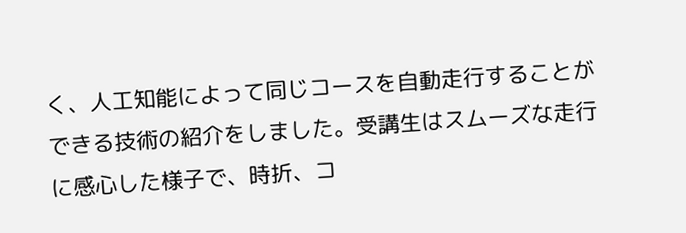く、人工知能によって同じコースを自動走行することができる技術の紹介をしました。受講生はスムーズな走行に感心した様子で、時折、コ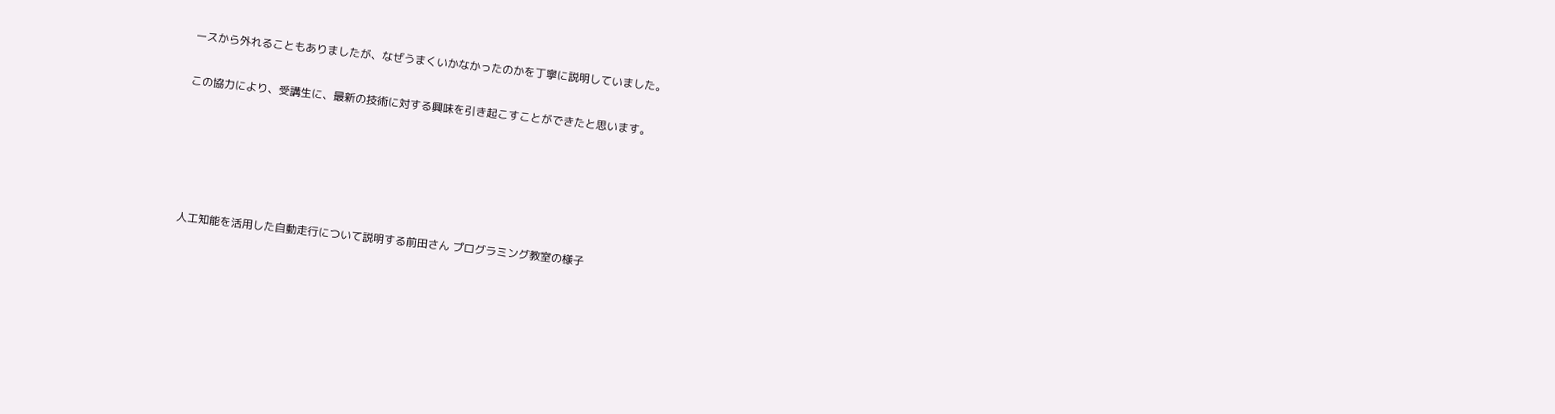ースから外れることもありましたが、なぜうまくいかなかったのかを丁寧に説明していました。

この協力により、受講生に、最新の技術に対する興味を引き起こすことができたと思います。





人工知能を活用した自動走行について説明する前田さん プログラミング教室の様子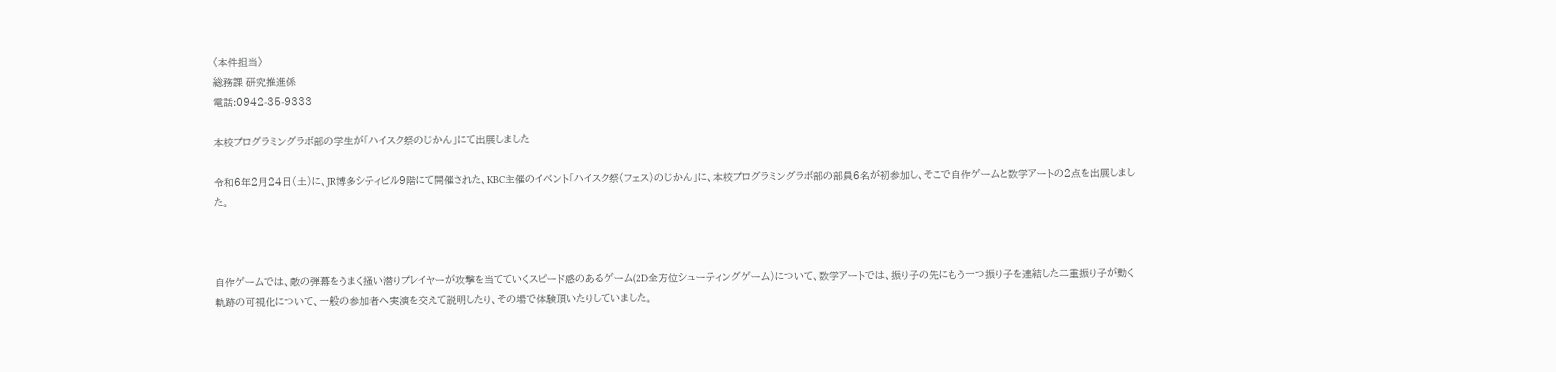〈本件担当〉
総務課 研究推進係
電話:0942-35-9333

本校プログラミングラボ部の学生が「ハイスク祭のじかん」にて出展しました

令和6年2月24日(土)に、JR博多シティビル9階にて開催された、KBC主催のイベント「ハイスク祭(フェス)のじかん」に、本校プログラミングラボ部の部員6名が初参加し、そこで自作ゲームと数学アートの2点を出展しました。



自作ゲームでは、敵の弾幕をうまく掻い潜りプレイヤーが攻撃を当てていくスピード感のあるゲーム(2D全方位シューティングゲーム)について、数学アートでは、振り子の先にもう一つ振り子を連結した二重振り子が動く軌跡の可視化について、一般の参加者へ実演を交えて説明したり、その場で体験頂いたりしていました。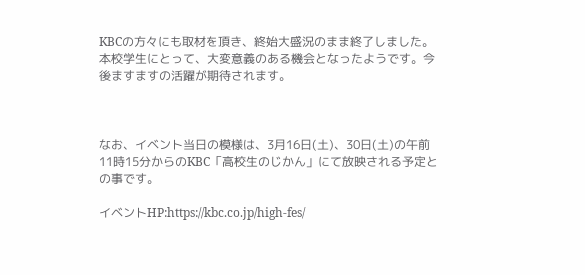KBCの方々にも取材を頂き、終始大盛況のまま終了しました。
本校学生にとって、大変意義のある機会となったようです。今後ますますの活躍が期待されます。



なお、イベント当日の模様は、3月16日(土)、30日(土)の午前11時15分からのKBC「高校生のじかん」にて放映される予定との事です。

イベントHP:https://kbc.co.jp/high-fes/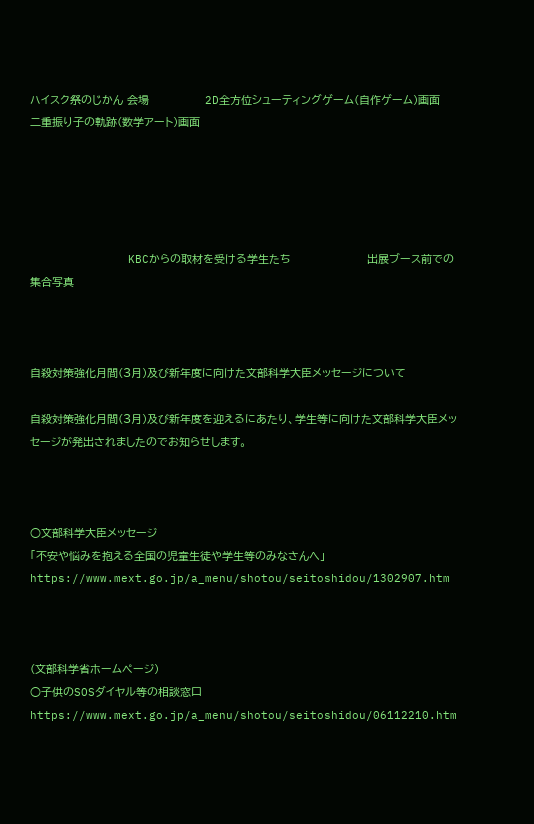ハイスク祭のじかん 会場              2D全方位シューティングゲーム(自作ゲーム)画面         二重振り子の軌跡(数学アート)画面





              KBCからの取材を受ける学生たち                   出展ブース前での集合写真



自殺対策強化月間(3月)及び新年度に向けた文部科学大臣メッセージについて

自殺対策強化月間(3月)及び新年度を迎えるにあたり、学生等に向けた文部科学大臣メッセージが発出されましたのでお知らせします。



○文部科学大臣メッセージ
「不安や悩みを抱える全国の児童生徒や学生等のみなさんへ」
https://www.mext.go.jp/a_menu/shotou/seitoshidou/1302907.htm



(文部科学省ホームページ)
○子供のSOSダイヤル等の相談窓口
https://www.mext.go.jp/a_menu/shotou/seitoshidou/06112210.htm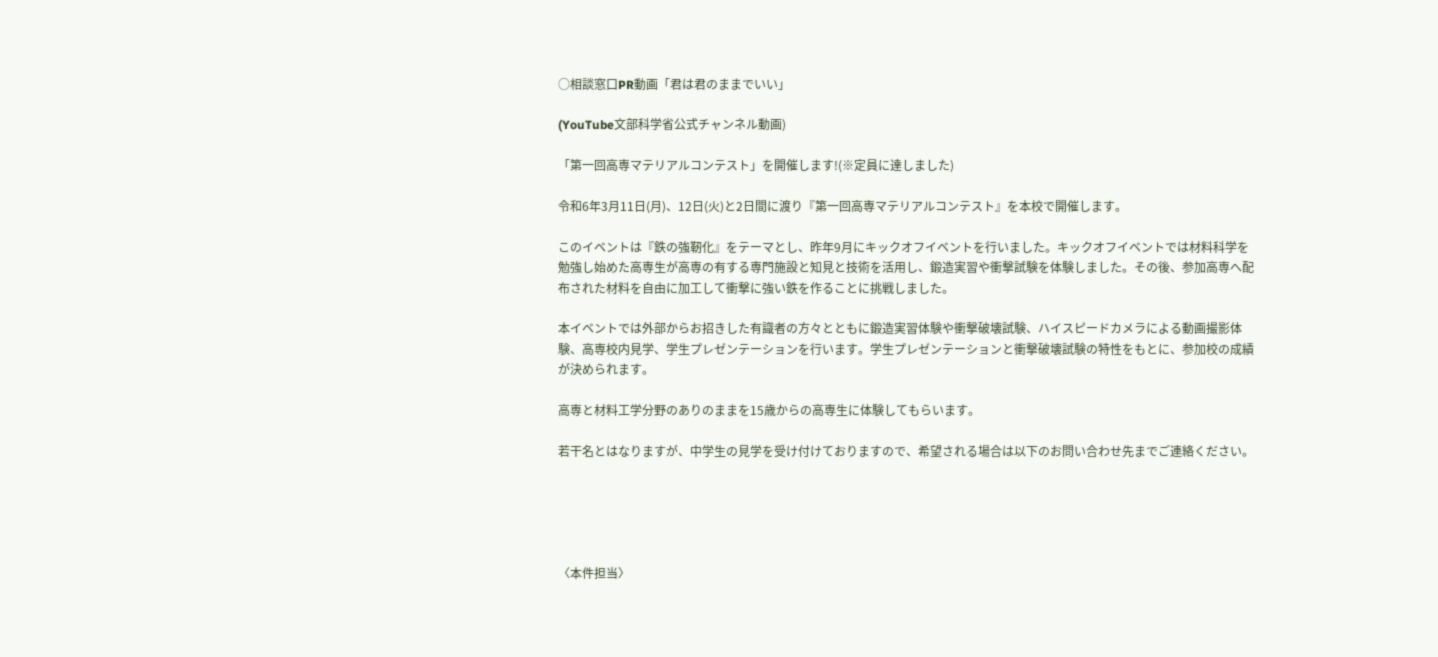○相談窓口PR動画「君は君のままでいい」

(YouTube文部科学省公式チャンネル動画)

「第一回高専マテリアルコンテスト」を開催します!(※定員に達しました)

令和6年3月11日(月)、12日(火)と2日間に渡り『第一回高専マテリアルコンテスト』を本校で開催します。

このイベントは『鉄の強靭化』をテーマとし、昨年9月にキックオフイベントを行いました。キックオフイベントでは材料科学を勉強し始めた高専生が高専の有する専門施設と知見と技術を活用し、鍛造実習や衝撃試験を体験しました。その後、参加高専へ配布された材料を自由に加工して衝撃に強い鉄を作ることに挑戦しました。

本イベントでは外部からお招きした有識者の方々とともに鍛造実習体験や衝撃破壊試験、ハイスピードカメラによる動画撮影体験、高専校内見学、学生プレゼンテーションを行います。学生プレゼンテーションと衝撃破壊試験の特性をもとに、参加校の成績が決められます。

高専と材料工学分野のありのままを15歳からの高専生に体験してもらいます。

若干名とはなりますが、中学生の見学を受け付けておりますので、希望される場合は以下のお問い合わせ先までご連絡ください。





〈本件担当〉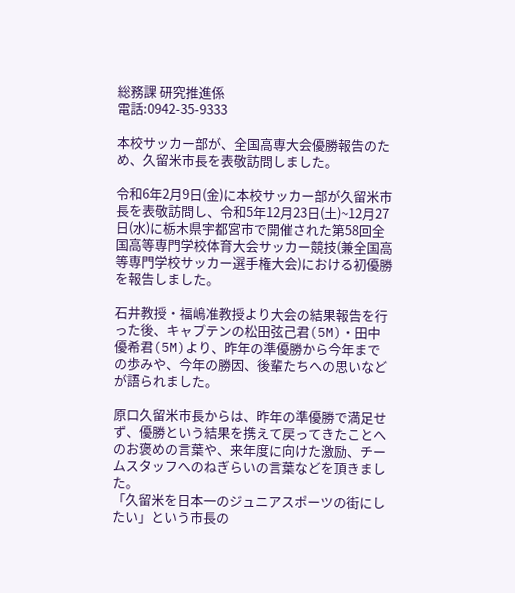総務課 研究推進係
電話:0942-35-9333

本校サッカー部が、全国高専大会優勝報告のため、久留米市長を表敬訪問しました。

令和6年2月9日(金)に本校サッカー部が久留米市長を表敬訪問し、令和5年12月23日(土)~12月27日(水)に栃木県宇都宮市で開催された第58回全国高等専門学校体育大会サッカー競技(兼全国高等専門学校サッカー選手権大会)における初優勝を報告しました。

石井教授・福嶋准教授より大会の結果報告を行った後、キャプテンの松田弦己君(5M)・田中優希君(5M)より、昨年の準優勝から今年までの歩みや、今年の勝因、後輩たちへの思いなどが語られました。

原口久留米市長からは、昨年の準優勝で満足せず、優勝という結果を携えて戻ってきたことへのお褒めの言葉や、来年度に向けた激励、チームスタッフへのねぎらいの言葉などを頂きました。
「久留米を日本一のジュニアスポーツの街にしたい」という市長の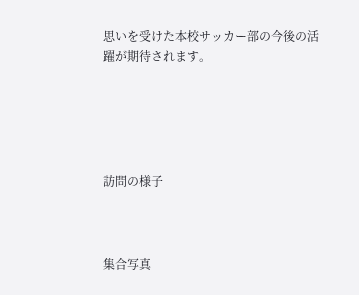思いを受けた本校サッカー部の今後の活躍が期待されます。





訪問の様子



集合写真